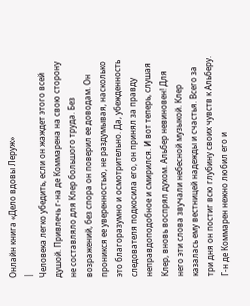Онлайн книга «Дело вдовы Леруж»
|
Человека легко убедить, если он жаждет этого всей душой. Привлечь г-на де Коммарена на свою сторону не составляло для Клер большого труда. Без возражений, без спора он поверил ее доводам. Он проникся ее уверенностью, не раздумывая, насколько это благоразумно и осмотрительно. Да, убежденность следователя подкосила его, он принял за правду неправдоподобное и смирился. И вот теперь, слушая Клер, вновь воспрял духом. Альбер невиновен! Для него эти слова звучали небесной музыкой. Клер казалась ему вестницей надежды и счастья. Всего за три дня он постиг всю глубину своих чувств к Альберу. Г-н де Коммарен нежно любил его и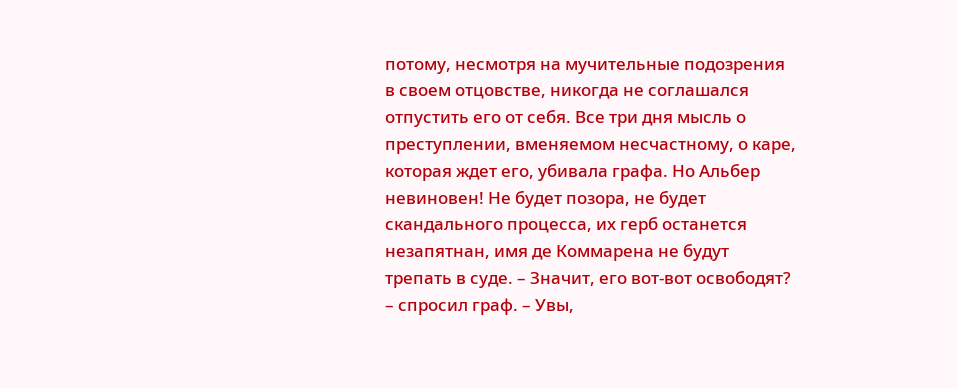потому, несмотря на мучительные подозрения в своем отцовстве, никогда не соглашался отпустить его от себя. Все три дня мысль о преступлении, вменяемом несчастному, о каре, которая ждет его, убивала графа. Но Альбер невиновен! Не будет позора, не будет скандального процесса, их герб останется незапятнан, имя де Коммарена не будут трепать в суде. – Значит, его вот-вот освободят? – спросил граф. – Увы,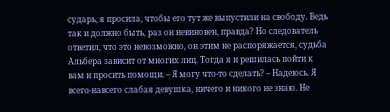сударь, я просила, чтобы его тут же выпустили на свободу. Ведь так и должно быть, раз он невиновен, правда? Но следователь ответил, что это невозможно, он этим не распоряжается, судьба Альбера зависит от многих лиц. Тогда я и решилась пойти к вам и просить помощи. – Я могу что-то сделать? – Надеюсь. Я всего-навсего слабая девушка, ничего и никого не знаю. Не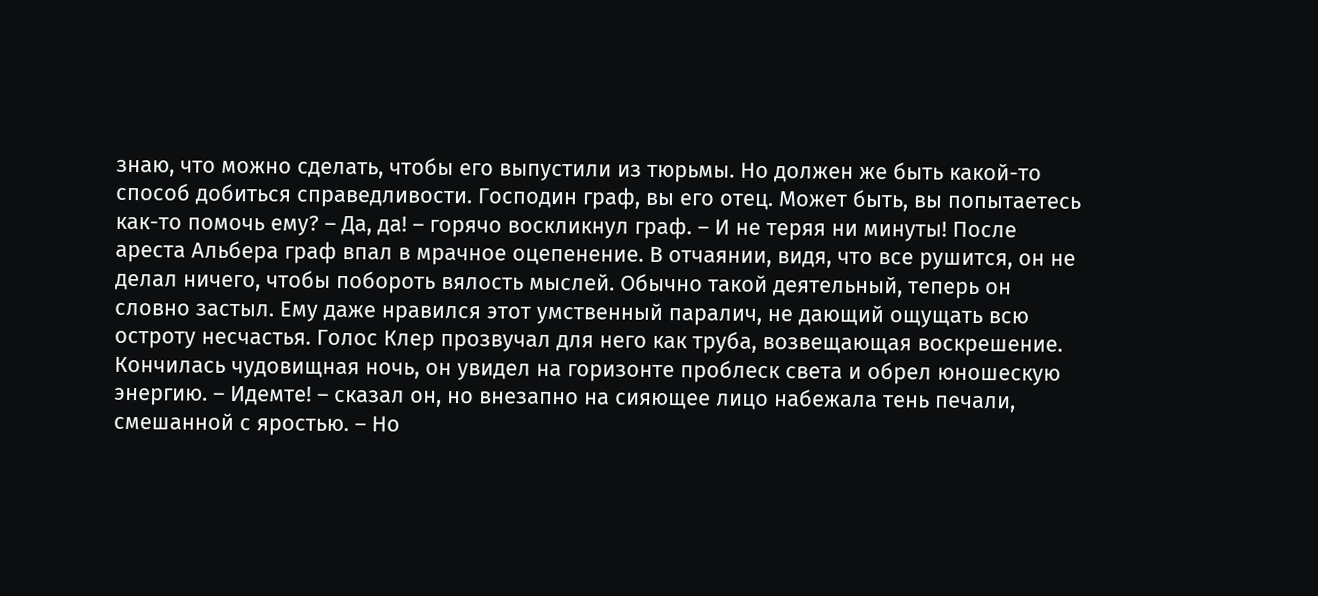знаю, что можно сделать, чтобы его выпустили из тюрьмы. Но должен же быть какой-то способ добиться справедливости. Господин граф, вы его отец. Может быть, вы попытаетесь как-то помочь ему? – Да, да! – горячо воскликнул граф. – И не теряя ни минуты! После ареста Альбера граф впал в мрачное оцепенение. В отчаянии, видя, что все рушится, он не делал ничего, чтобы побороть вялость мыслей. Обычно такой деятельный, теперь он словно застыл. Ему даже нравился этот умственный паралич, не дающий ощущать всю остроту несчастья. Голос Клер прозвучал для него как труба, возвещающая воскрешение. Кончилась чудовищная ночь, он увидел на горизонте проблеск света и обрел юношескую энергию. – Идемте! – сказал он, но внезапно на сияющее лицо набежала тень печали, смешанной с яростью. – Но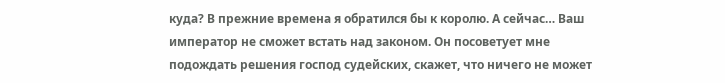куда? В прежние времена я обратился бы к королю. А сейчас… Ваш император не сможет встать над законом. Он посоветует мне подождать решения господ судейских, скажет, что ничего не может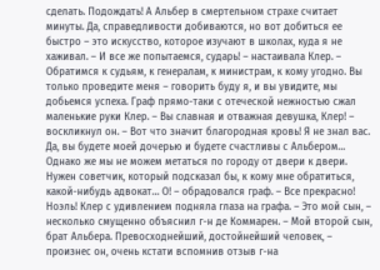сделать. Подождать! А Альбер в смертельном страхе считает минуты. Да, справедливости добиваются, но вот добиться ее быстро – это искусство, которое изучают в школах, куда я не хаживал. – И все же попытаемся, сударь! – настаивала Клер. – Обратимся к судьям, к генералам, к министрам, к кому угодно. Вы только проведите меня – говорить буду я, и вы увидите, мы добьемся успеха. Граф прямо-таки с отеческой нежностью сжал маленькие руки Клер. – Вы славная и отважная девушка, Клер! – воскликнул он. – Вот что значит благородная кровь! Я не знал вас. Да, вы будете моей дочерью и будете счастливы с Альбером… Однако же мы не можем метаться по городу от двери к двери. Нужен советчик, который подсказал бы, к кому мне обратиться, какой-нибудь адвокат… О! – обрадовался граф. – Все прекрасно! Ноэль! Клер с удивлением подняла глаза на графа. – Это мой сын, – несколько смущенно объяснил г-н де Коммарен. – Мой второй сын, брат Альбера. Превосходнейший, достойнейший человек, – произнес он, очень кстати вспомнив отзыв г-на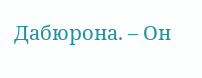Дабюрона. – Он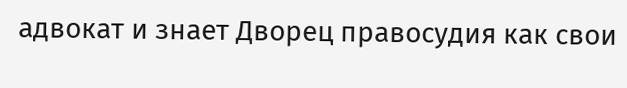адвокат и знает Дворец правосудия как свои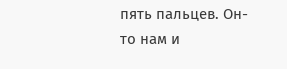пять пальцев. Он-то нам и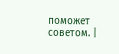поможет советом. |